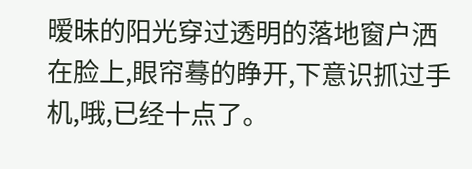暧昧的阳光穿过透明的落地窗户洒在脸上,眼帘蓦的睁开,下意识抓过手机,哦,已经十点了。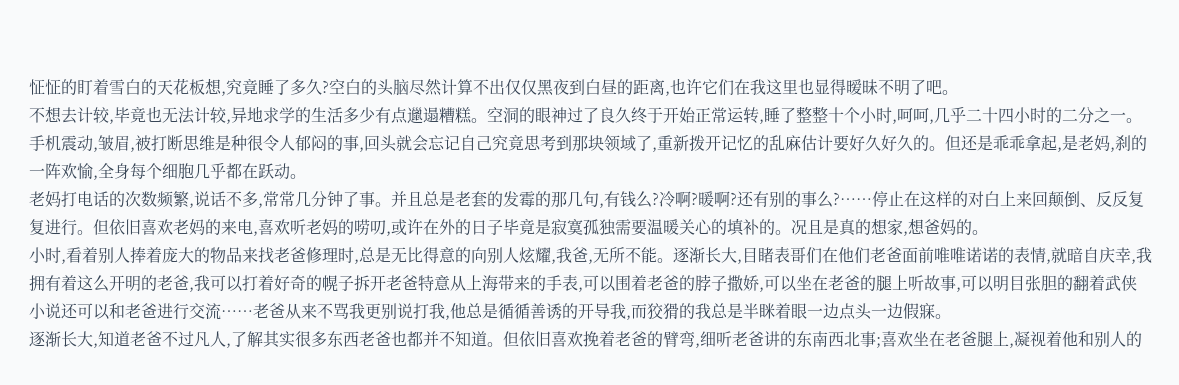怔怔的盯着雪白的天花板想,究竟睡了多久?空白的头脑尽然计算不出仅仅黑夜到白昼的距离,也许它们在我这里也显得暧昧不明了吧。
不想去计较,毕竟也无法计较,异地求学的生活多少有点邋遢糟糕。空洞的眼神过了良久终于开始正常运转,睡了整整十个小时,呵呵,几乎二十四小时的二分之一。
手机震动,皱眉,被打断思维是种很令人郁闷的事,回头就会忘记自己究竟思考到那块领域了,重新拨开记忆的乱麻估计要好久好久的。但还是乖乖拿起,是老妈,刹的一阵欢愉,全身每个细胞几乎都在跃动。
老妈打电话的次数频繁,说话不多,常常几分钟了事。并且总是老套的发霉的那几句,有钱么?冷啊?暖啊?还有别的事么?……停止在这样的对白上来回颠倒、反反复复进行。但依旧喜欢老妈的来电,喜欢听老妈的唠叨,或许在外的日子毕竟是寂寞孤独需要温暖关心的填补的。况且是真的想家,想爸妈的。
小时,看着别人捧着庞大的物品来找老爸修理时,总是无比得意的向别人炫耀,我爸,无所不能。逐渐长大,目睹表哥们在他们老爸面前唯唯诺诺的表情,就暗自庆幸,我拥有着这么开明的老爸,我可以打着好奇的幌子拆开老爸特意从上海带来的手表,可以围着老爸的脖子撒娇,可以坐在老爸的腿上听故事,可以明目张胆的翻着武侠小说还可以和老爸进行交流……老爸从来不骂我更别说打我,他总是循循善诱的开导我,而狡猾的我总是半眯着眼一边点头一边假寐。
逐渐长大,知道老爸不过凡人,了解其实很多东西老爸也都并不知道。但依旧喜欢挽着老爸的臂弯,细听老爸讲的东南西北事;喜欢坐在老爸腿上,凝视着他和别人的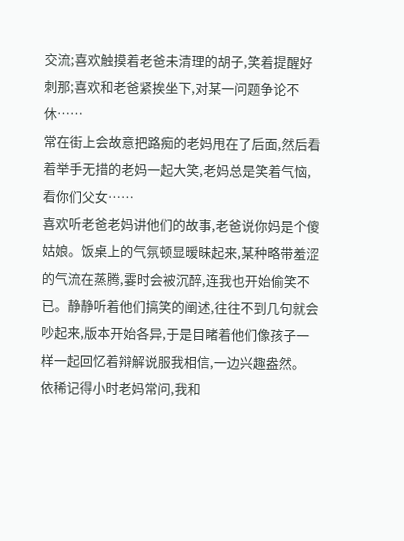交流;喜欢触摸着老爸未清理的胡子,笑着提醒好刺那;喜欢和老爸紧挨坐下,对某一问题争论不休……
常在街上会故意把路痴的老妈甩在了后面,然后看着举手无措的老妈一起大笑,老妈总是笑着气恼,看你们父女……
喜欢听老爸老妈讲他们的故事,老爸说你妈是个傻姑娘。饭桌上的气氛顿显暧昧起来,某种略带羞涩的气流在蒸腾,霎时会被沉醉,连我也开始偷笑不已。静静听着他们搞笑的阐述,往往不到几句就会吵起来,版本开始各异,于是目睹着他们像孩子一样一起回忆着辩解说服我相信,一边兴趣盎然。
依稀记得小时老妈常问,我和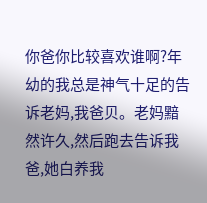你爸你比较喜欢谁啊?年幼的我总是神气十足的告诉老妈,我爸贝。老妈黯然许久,然后跑去告诉我爸,她白养我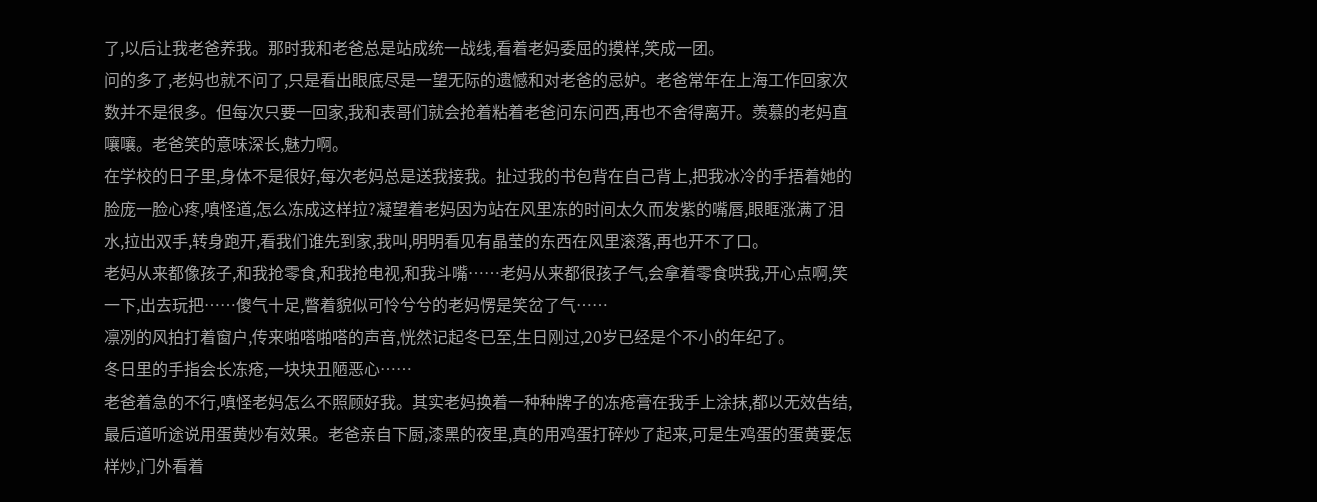了,以后让我老爸养我。那时我和老爸总是站成统一战线,看着老妈委屈的摸样,笑成一团。
问的多了,老妈也就不问了,只是看出眼底尽是一望无际的遗憾和对老爸的忌妒。老爸常年在上海工作回家次数并不是很多。但每次只要一回家,我和表哥们就会抢着粘着老爸问东问西,再也不舍得离开。羡慕的老妈直嚷嚷。老爸笑的意味深长,魅力啊。
在学校的日子里,身体不是很好,每次老妈总是送我接我。扯过我的书包背在自己背上,把我冰冷的手捂着她的脸庞一脸心疼,嗔怪道,怎么冻成这样拉?凝望着老妈因为站在风里冻的时间太久而发紫的嘴唇,眼眶涨满了泪水,拉出双手,转身跑开,看我们谁先到家,我叫,明明看见有晶莹的东西在风里滚落,再也开不了口。
老妈从来都像孩子,和我抢零食,和我抢电视,和我斗嘴……老妈从来都很孩子气,会拿着零食哄我,开心点啊,笑一下,出去玩把……傻气十足,瞥着貌似可怜兮兮的老妈愣是笑岔了气……
凛冽的风拍打着窗户,传来啪嗒啪嗒的声音,恍然记起冬已至,生日刚过,20岁已经是个不小的年纪了。
冬日里的手指会长冻疮,一块块丑陋恶心……
老爸着急的不行,嗔怪老妈怎么不照顾好我。其实老妈换着一种种牌子的冻疮膏在我手上涂抹,都以无效告结,最后道听途说用蛋黄炒有效果。老爸亲自下厨,漆黑的夜里,真的用鸡蛋打碎炒了起来,可是生鸡蛋的蛋黄要怎样炒,门外看着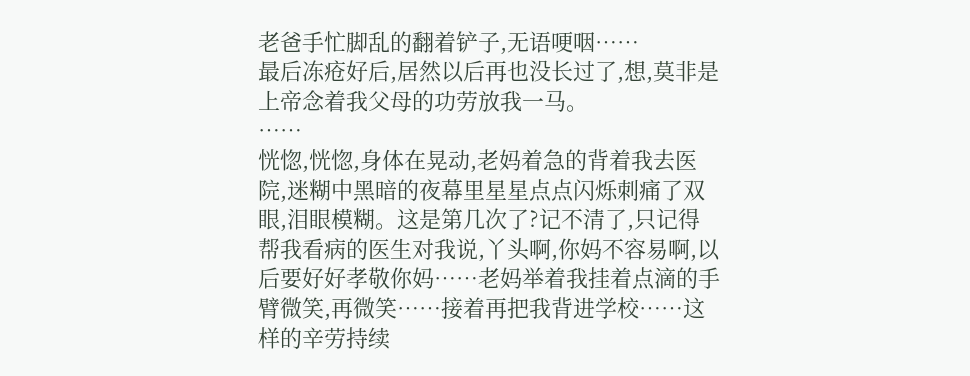老爸手忙脚乱的翻着铲子,无语哽咽……
最后冻疮好后,居然以后再也没长过了,想,莫非是上帝念着我父母的功劳放我一马。
……
恍惚,恍惚,身体在晃动,老妈着急的背着我去医院,迷糊中黑暗的夜幕里星星点点闪烁刺痛了双眼,泪眼模糊。这是第几次了?记不清了,只记得帮我看病的医生对我说,丫头啊,你妈不容易啊,以后要好好孝敬你妈……老妈举着我挂着点滴的手臂微笑,再微笑……接着再把我背进学校……这样的辛劳持续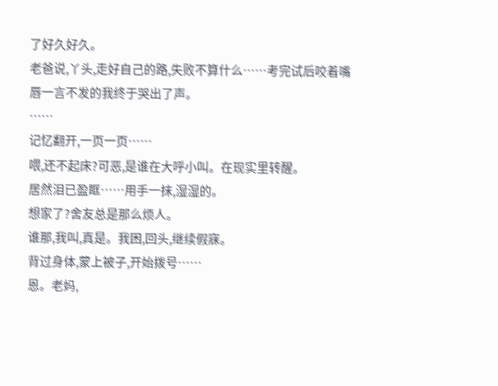了好久好久。
老爸说,丫头,走好自己的路,失败不算什么……考完试后咬着嘴唇一言不发的我终于哭出了声。
……
记忆翻开,一页一页……
喂,还不起床?可恶,是谁在大呼小叫。在现实里转醒。
居然泪已盈眶……用手一抹,湿湿的。
想家了?舍友总是那么烦人。
谁那,我叫,真是。我困,回头,继续假寐。
背过身体,蒙上被子,开始拨号……
恩。老妈,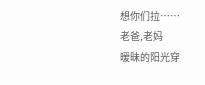想你们拉……
老爸,老妈
暧昧的阳光穿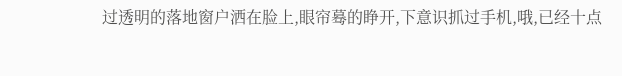过透明的落地窗户洒在脸上,眼帘蓦的睁开,下意识抓过手机,哦,已经十点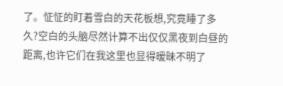了。怔怔的盯着雪白的天花板想,究竟睡了多久?空白的头脑尽然计算不出仅仅黑夜到白昼的距离,也许它们在我这里也显得暧昧不明了